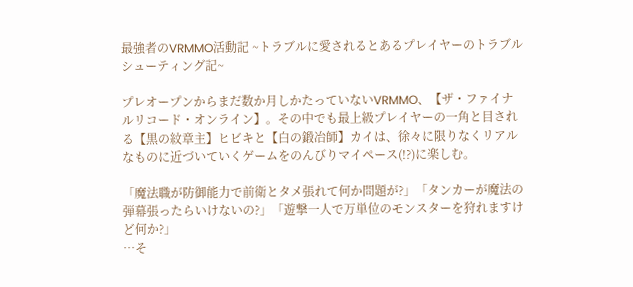最強者のVRMMO活動記 ~トラブルに愛されるとあるプレイヤーのトラブルシューティング記~

プレオープンからまだ数か月しかたっていないVRMMO、【ザ・ファイナルリコード・オンライン】。その中でも最上級プレイヤーの一角と目される【黒の紋章主】ヒビキと【白の鍛冶師】カイは、徐々に限りなくリアルなものに近づいていくゲームをのんびりマイペース(!?)に楽しむ。

「魔法職が防御能力で前衛とタメ張れて何か問題が?」「タンカーが魔法の弾幕張ったらいけないの?」「遊撃一人で万単位のモンスターを狩れますけど何か?」
…そ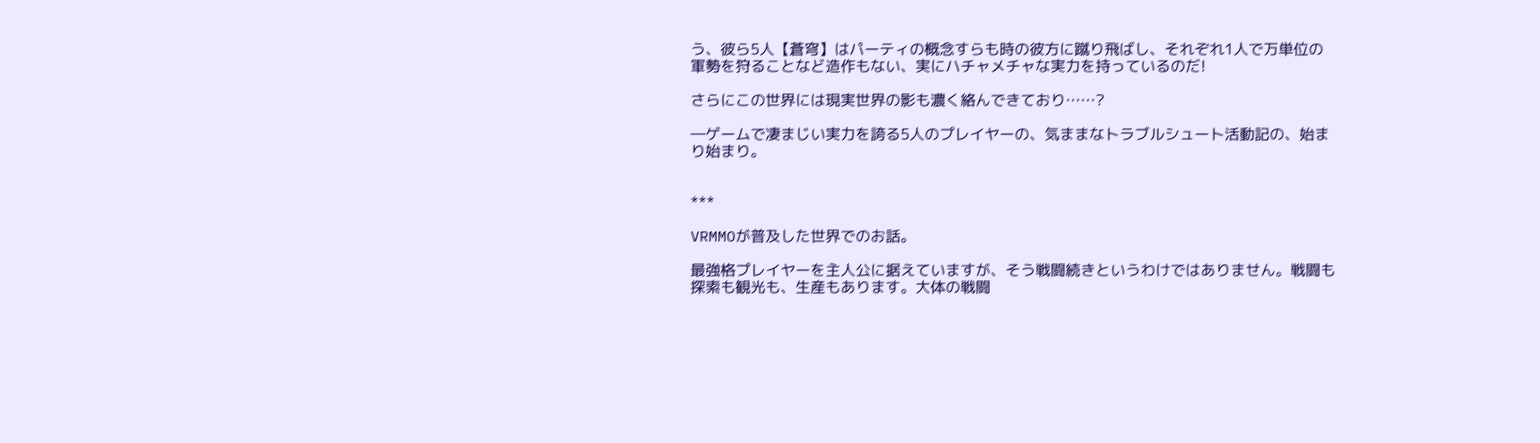う、彼ら5人【蒼穹】はパーティの概念すらも時の彼方に蹴り飛ばし、それぞれ1人で万単位の軍勢を狩ることなど造作もない、実にハチャメチャな実力を持っているのだ!

さらにこの世界には現実世界の影も濃く絡んできており……?

―ゲームで凄まじい実力を誇る5人のプレイヤーの、気ままなトラブルシュート活動記の、始まり始まり。


***

VRMMOが普及した世界でのお話。

最強格プレイヤーを主人公に据えていますが、そう戦闘続きというわけではありません。戦闘も探索も観光も、生産もあります。大体の戦闘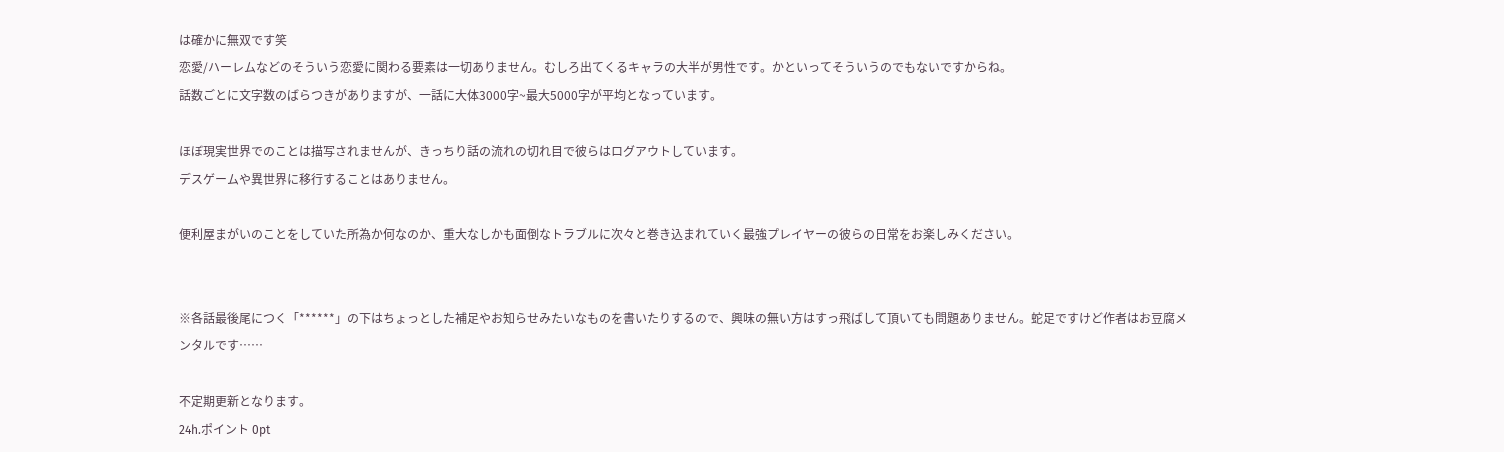は確かに無双です笑
恋愛/ハーレムなどのそういう恋愛に関わる要素は一切ありません。むしろ出てくるキャラの大半が男性です。かといってそういうのでもないですからね。
話数ごとに文字数のばらつきがありますが、一話に大体3000字~最大5000字が平均となっています。

ほぼ現実世界でのことは描写されませんが、きっちり話の流れの切れ目で彼らはログアウトしています。
デスゲームや異世界に移行することはありません。

便利屋まがいのことをしていた所為か何なのか、重大なしかも面倒なトラブルに次々と巻き込まれていく最強プレイヤーの彼らの日常をお楽しみください。


※各話最後尾につく「******」の下はちょっとした補足やお知らせみたいなものを書いたりするので、興味の無い方はすっ飛ばして頂いても問題ありません。蛇足ですけど作者はお豆腐メンタルです……

不定期更新となります。
24h.ポイント 0pt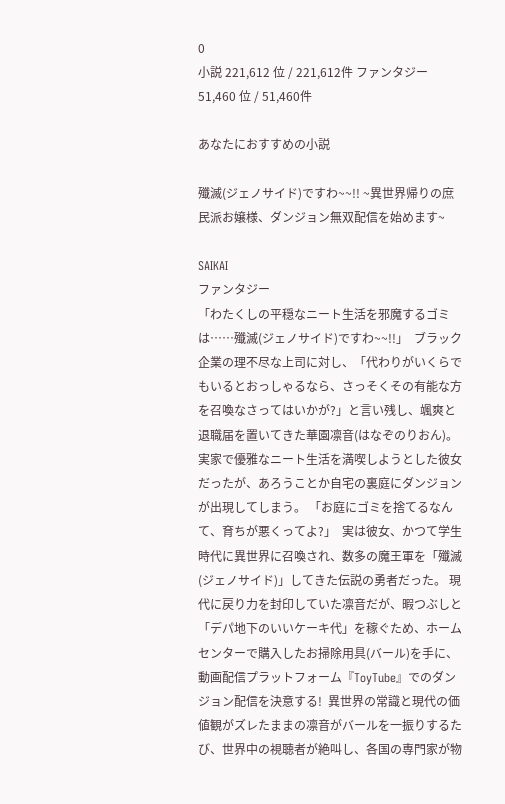0
小説 221,612 位 / 221,612件 ファンタジー 51,460 位 / 51,460件

あなたにおすすめの小説

殲滅(ジェノサイド)ですわ~~!! ~異世界帰りの庶民派お嬢様、ダンジョン無双配信を始めます~

SAIKAI
ファンタジー
「わたくしの平穏なニート生活を邪魔するゴミは……殲滅(ジェノサイド)ですわ~~!!」  ブラック企業の理不尽な上司に対し、「代わりがいくらでもいるとおっしゃるなら、さっそくその有能な方を召喚なさってはいかが?」と言い残し、颯爽と退職届を置いてきた華園凛音(はなぞのりおん)。  実家で優雅なニート生活を満喫しようとした彼女だったが、あろうことか自宅の裏庭にダンジョンが出現してしまう。 「お庭にゴミを捨てるなんて、育ちが悪くってよ?」  実は彼女、かつて学生時代に異世界に召喚され、数多の魔王軍を「殲滅(ジェノサイド)」してきた伝説の勇者だった。 現代に戻り力を封印していた凛音だが、暇つぶしと「デパ地下のいいケーキ代」を稼ぐため、ホームセンターで購入したお掃除用具(バール)を手に、動画配信プラットフォーム『ToyTube』でのダンジョン配信を決意する!  異世界の常識と現代の価値観がズレたままの凛音がバールを一振りするたび、世界中の視聴者が絶叫し、各国の専門家が物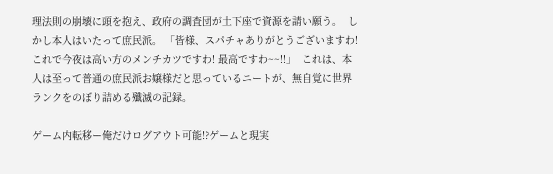理法則の崩壊に頭を抱え、政府の調査団が土下座で資源を請い願う。  しかし本人はいたって庶民派。 「皆様、スパチャありがとうございますわ! これで今夜は高い方のメンチカツですわ! 最高ですわ~~!!」  これは、本人は至って普通の庶民派お嬢様だと思っているニートが、無自覚に世界ランクをのぼり詰める殲滅の記録。

ゲーム内転移ー俺だけログアウト可能!?ゲームと現実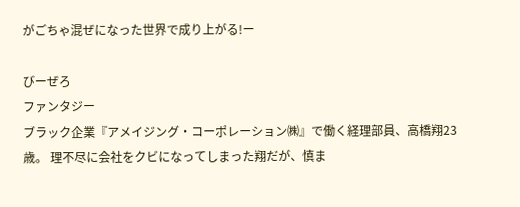がごちゃ混ぜになった世界で成り上がる!ー

びーぜろ
ファンタジー
ブラック企業『アメイジング・コーポレーション㈱』で働く経理部員、高橋翔23歳。 理不尽に会社をクビになってしまった翔だが、慎ま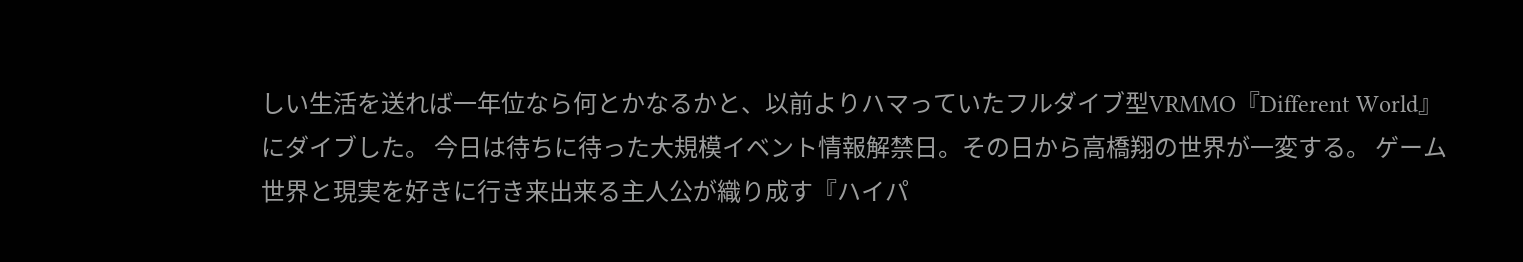しい生活を送れば一年位なら何とかなるかと、以前よりハマっていたフルダイブ型VRMMO『Different World』にダイブした。 今日は待ちに待った大規模イベント情報解禁日。その日から高橋翔の世界が一変する。 ゲーム世界と現実を好きに行き来出来る主人公が織り成す『ハイパ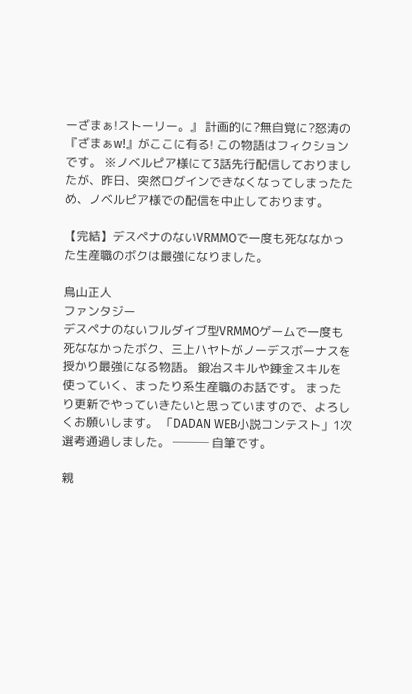ーざまぁ!ストーリー。』 計画的に?無自覚に?怒涛の『ざまぁw!』がここに有る! この物語はフィクションです。 ※ノベルピア様にて3話先行配信しておりましたが、昨日、突然ログインできなくなってしまったため、ノベルピア様での配信を中止しております。

【完結】デスペナのないVRMMOで一度も死ななかった生産職のボクは最強になりました。

鳥山正人
ファンタジー
デスペナのないフルダイブ型VRMMOゲームで一度も死ななかったボク、三上ハヤトがノーデスボーナスを授かり最強になる物語。 鍛冶スキルや錬金スキルを使っていく、まったり系生産職のお話です。 まったり更新でやっていきたいと思っていますので、よろしくお願いします。 「DADAN WEB小説コンテスト」1次選考通過しました。 ─── 自筆です。

親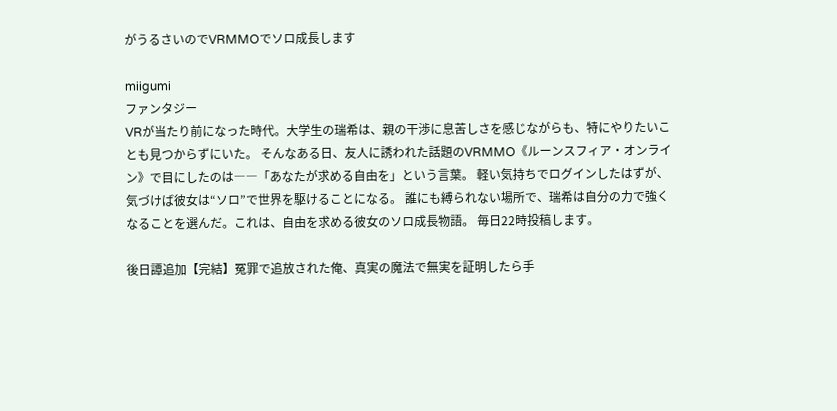がうるさいのでVRMMOでソロ成長します

miigumi
ファンタジー
VRが当たり前になった時代。大学生の瑞希は、親の干渉に息苦しさを感じながらも、特にやりたいことも見つからずにいた。 そんなある日、友人に誘われた話題のVRMMO《ルーンスフィア・オンライン》で目にしたのは――「あなたが求める自由を」という言葉。 軽い気持ちでログインしたはずが、気づけば彼女は“ソロ”で世界を駆けることになる。 誰にも縛られない場所で、瑞希は自分の力で強くなることを選んだ。これは、自由を求める彼女のソロ成長物語。 毎日22時投稿します。

後日譚追加【完結】冤罪で追放された俺、真実の魔法で無実を証明したら手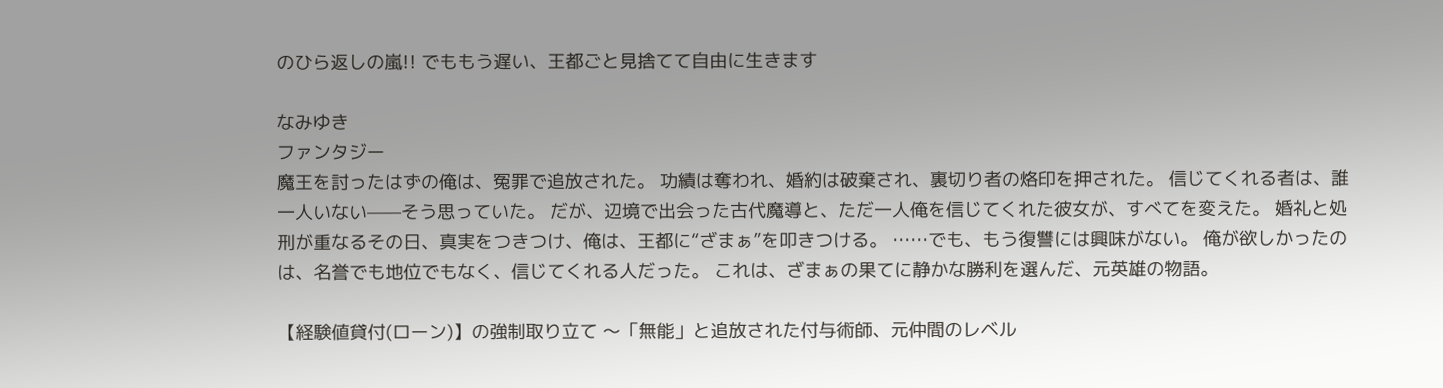のひら返しの嵐!! でももう遅い、王都ごと見捨てて自由に生きます

なみゆき
ファンタジー
魔王を討ったはずの俺は、冤罪で追放された。 功績は奪われ、婚約は破棄され、裏切り者の烙印を押された。 信じてくれる者は、誰一人いない——そう思っていた。 だが、辺境で出会った古代魔導と、ただ一人俺を信じてくれた彼女が、すべてを変えた。 婚礼と処刑が重なるその日、真実をつきつけ、俺は、王都に“ざまぁ”を叩きつける。 ……でも、もう復讐には興味がない。 俺が欲しかったのは、名誉でも地位でもなく、信じてくれる人だった。 これは、ざまぁの果てに静かな勝利を選んだ、元英雄の物語。

【経験値貸付(ローン)】の強制取り立て 〜「無能」と追放された付与術師、元仲間のレベル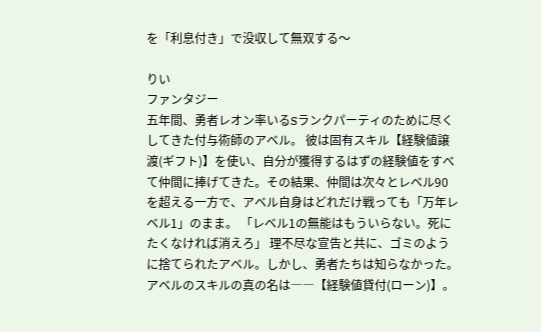を「利息付き」で没収して無双する〜

りい
ファンタジー
五年間、勇者レオン率いるSランクパーティのために尽くしてきた付与術師のアベル。 彼は固有スキル【経験値譲渡(ギフト)】を使い、自分が獲得するはずの経験値をすべて仲間に捧げてきた。その結果、仲間は次々とレベル90を超える一方で、アベル自身はどれだけ戦っても「万年レベル1」のまま。 「レベル1の無能はもういらない。死にたくなければ消えろ」 理不尽な宣告と共に、ゴミのように捨てられたアベル。しかし、勇者たちは知らなかった。 アベルのスキルの真の名は――【経験値貸付(ローン)】。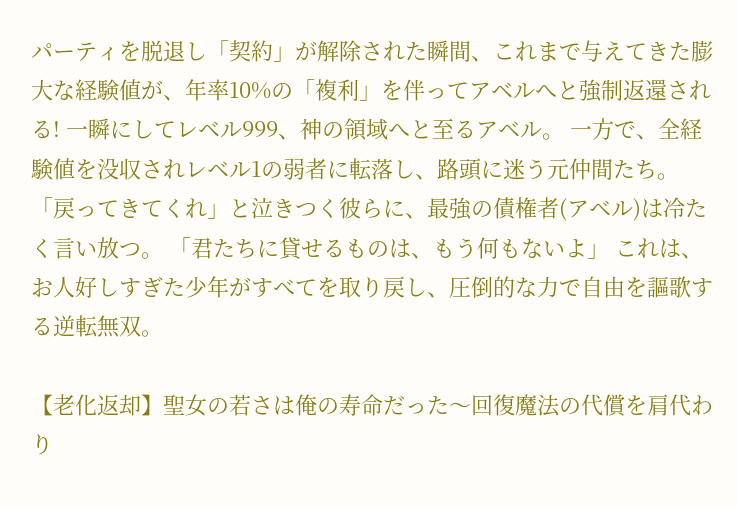パーティを脱退し「契約」が解除された瞬間、これまで与えてきた膨大な経験値が、年率10%の「複利」を伴ってアベルへと強制返還される! 一瞬にしてレベル999、神の領域へと至るアベル。 一方で、全経験値を没収されレベル1の弱者に転落し、路頭に迷う元仲間たち。 「戻ってきてくれ」と泣きつく彼らに、最強の債権者(アベル)は冷たく言い放つ。 「君たちに貸せるものは、もう何もないよ」 これは、お人好しすぎた少年がすべてを取り戻し、圧倒的な力で自由を謳歌する逆転無双。

【老化返却】聖女の若さは俺の寿命だった〜回復魔法の代償を肩代わり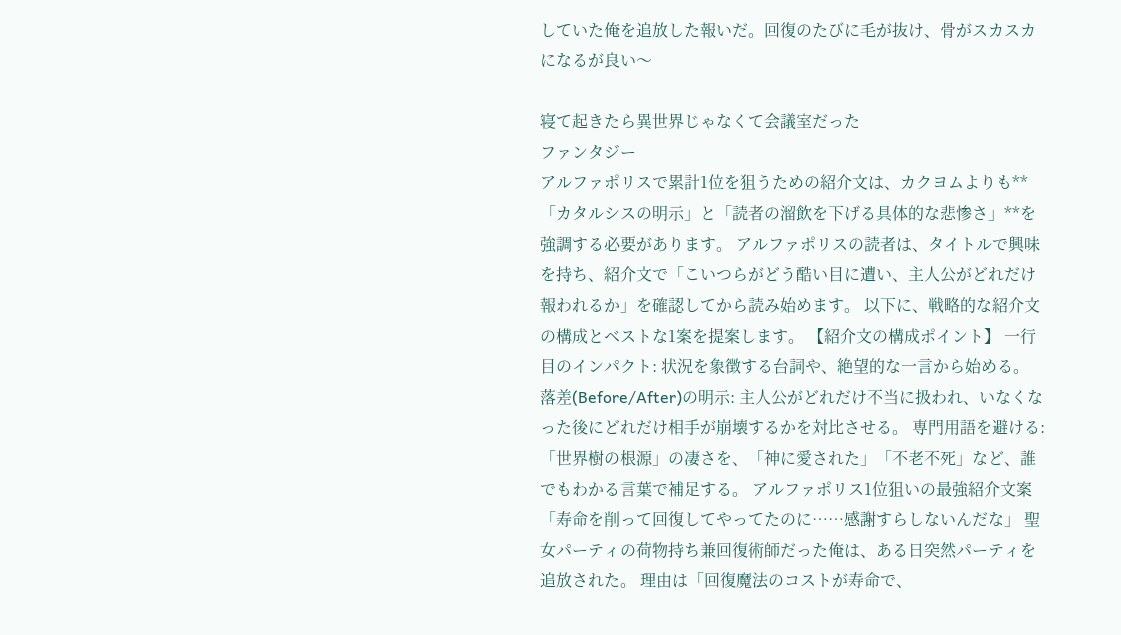していた俺を追放した報いだ。回復のたびに毛が抜け、骨がスカスカになるが良い〜

寝て起きたら異世界じゃなくて会議室だった
ファンタジー
アルファポリスで累計1位を狙うための紹介文は、カクヨムよりも**「カタルシスの明示」と「読者の溜飲を下げる具体的な悲惨さ」**を強調する必要があります。 アルファポリスの読者は、タイトルで興味を持ち、紹介文で「こいつらがどう酷い目に遭い、主人公がどれだけ報われるか」を確認してから読み始めます。 以下に、戦略的な紹介文の構成とベストな1案を提案します。 【紹介文の構成ポイント】 一行目のインパクト: 状況を象徴する台詞や、絶望的な一言から始める。 落差(Before/After)の明示: 主人公がどれだけ不当に扱われ、いなくなった後にどれだけ相手が崩壊するかを対比させる。 専門用語を避ける: 「世界樹の根源」の凄さを、「神に愛された」「不老不死」など、誰でもわかる言葉で補足する。 アルファポリス1位狙いの最強紹介文案 「寿命を削って回復してやってたのに……感謝すらしないんだな」 聖女パーティの荷物持ち兼回復術師だった俺は、ある日突然パーティを追放された。 理由は「回復魔法のコストが寿命で、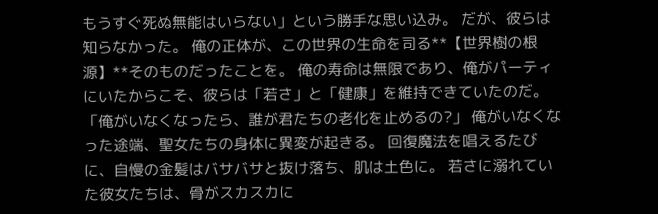もうすぐ死ぬ無能はいらない」という勝手な思い込み。 だが、彼らは知らなかった。 俺の正体が、この世界の生命を司る**【世界樹の根源】**そのものだったことを。 俺の寿命は無限であり、俺がパーティにいたからこそ、彼らは「若さ」と「健康」を維持できていたのだ。 「俺がいなくなったら、誰が君たちの老化を止めるの?」 俺がいなくなった途端、聖女たちの身体に異変が起きる。 回復魔法を唱えるたびに、自慢の金髪はバサバサと抜け落ち、肌は土色に。 若さに溺れていた彼女たちは、骨がスカスカに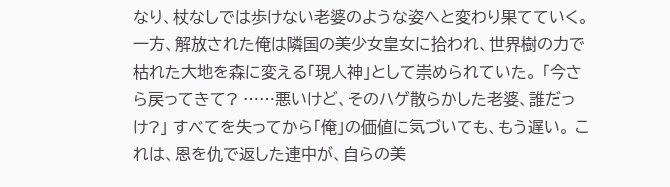なり、杖なしでは歩けない老婆のような姿へと変わり果てていく。 一方、解放された俺は隣国の美少女皇女に拾われ、世界樹の力で枯れた大地を森に変える「現人神」として崇められていた。 「今さら戻ってきて? ……悪いけど、そのハゲ散らかした老婆、誰だっけ?」 すべてを失ってから「俺」の価値に気づいても、もう遅い。 これは、恩を仇で返した連中が、自らの美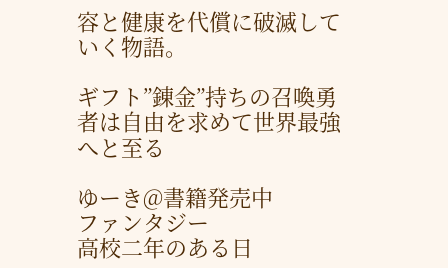容と健康を代償に破滅していく物語。

ギフト”錬金”持ちの召喚勇者は自由を求めて世界最強へと至る

ゆーき@書籍発売中
ファンタジー
高校二年のある日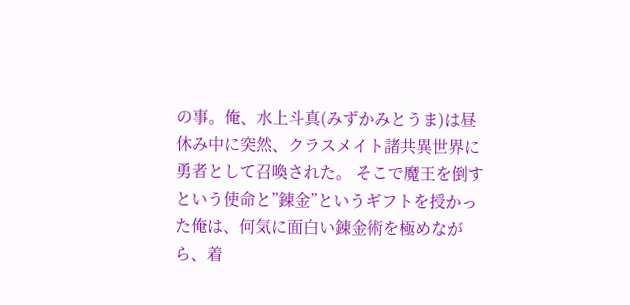の事。俺、水上斗真(みずかみとうま)は昼休み中に突然、クラスメイト諸共異世界に勇者として召喚された。 そこで魔王を倒すという使命と”錬金”というギフトを授かった俺は、何気に面白い錬金術を極めながら、着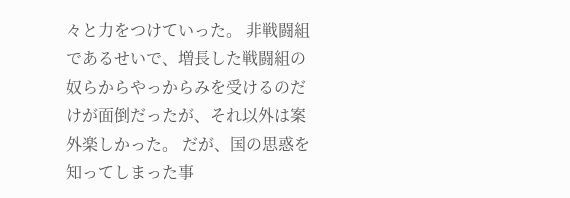々と力をつけていった。 非戦闘組であるせいで、増長した戦闘組の奴らからやっからみを受けるのだけが面倒だったが、それ以外は案外楽しかった。 だが、国の思惑を知ってしまった事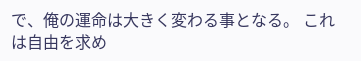で、俺の運命は大きく変わる事となる。 これは自由を求め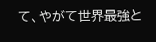て、やがて世界最強と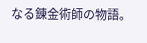なる錬金術師の物語。